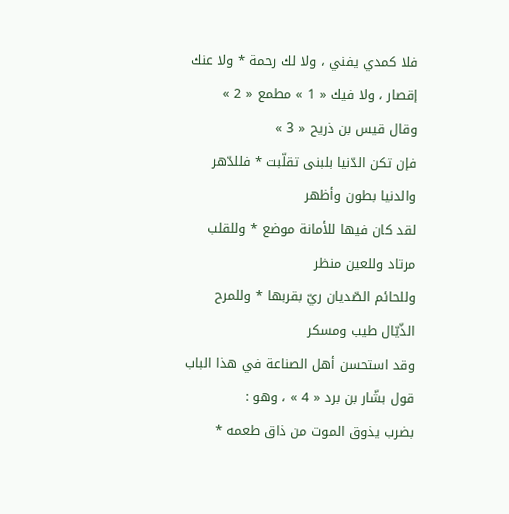فلا كمدي يفني ، ولا لك رحمة * ولا عنك إقصار ، ولا فيك « 1 » مطمع « 2 »
وقال قيس بن ذريح « 3 »
فإن تكن الدّنيا بلبنى تقلّبت * فللدّهر والدنيا بطون وأظهر
لقد كان فيها للأمانة موضع * وللقلب مرتاد وللعين منظر
وللحائم الصّديان ريّ بقربها * وللمرح الذّيّال طيب ومسكر
وقد استحسن أهل الصناعة في هذا الباب قول بشّار بن برد « 4 » ، وهو :
بضرب يذوق الموت من ذاق طعمه *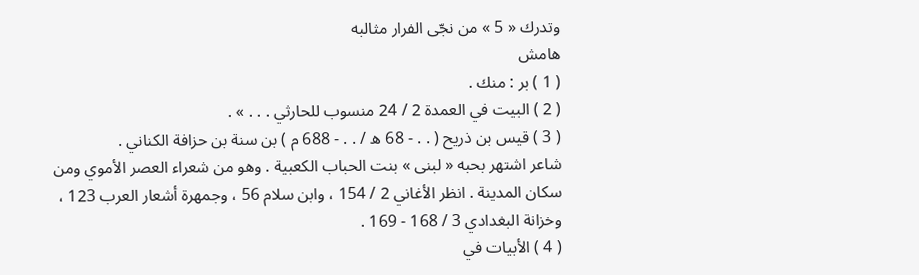وتدرك « 5 » من نجّى الفرار مثالبه
هامش
( 1 ) بر : منك .
( 2 ) البيت في العمدة 2 / 24 منسوب للحارثي . . . » .
( 3 ) قيس بن ذريح ( . . - 68 ه / . . - 688 م ) بن سنة بن حزافة الكناني .
شاعر اشتهر بحبه « لبنى » بنت الحباب الكعبية . وهو من شعراء العصر الأموي ومن سكان المدينة . انظر الأغاني 2 / 154 ، وابن سلام 56 ، وجمهرة أشعار العرب 123 ، وخزانة البغدادي 3 / 168 - 169 .
( 4 ) الأبيات في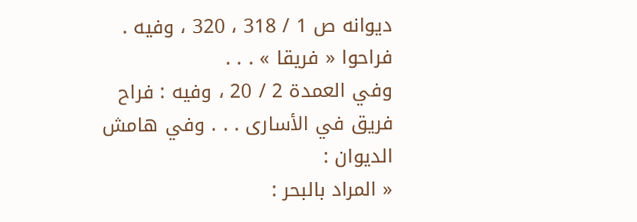ديوانه ص 1 / 318 ، 320 ، وفيه . فراحوا « فريقا » . . .
وفي العمدة 2 / 20 ، وفيه : فراح فريق في الأسارى . . . وفي هامش الديوان :
« المراد بالبحر :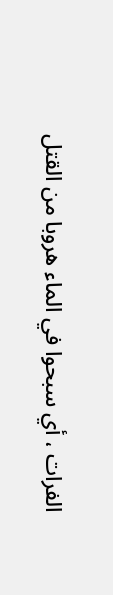الفرات ، أي سبحوا في الماء هروبا من القتل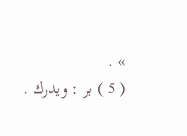» .
( 5 ) بر : ويدرك .